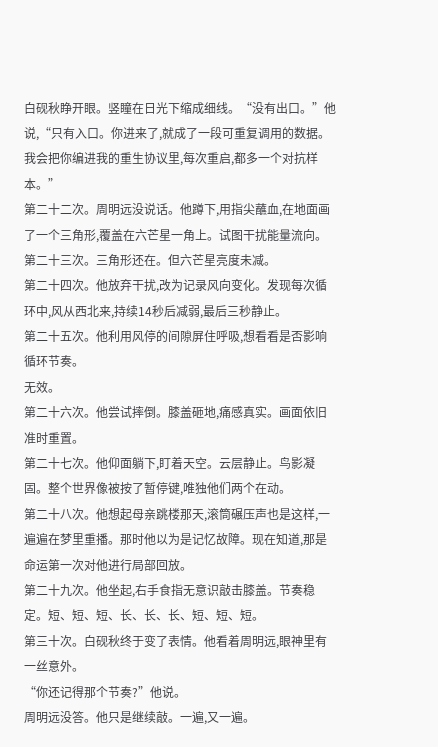白砚秋睁开眼。竖瞳在日光下缩成细线。“没有出口。”他说,“只有入口。你进来了,就成了一段可重复调用的数据。我会把你编进我的重生协议里,每次重启,都多一个对抗样本。”
第二十二次。周明远没说话。他蹲下,用指尖蘸血,在地面画了一个三角形,覆盖在六芒星一角上。试图干扰能量流向。
第二十三次。三角形还在。但六芒星亮度未减。
第二十四次。他放弃干扰,改为记录风向变化。发现每次循环中,风从西北来,持续14秒后减弱,最后三秒静止。
第二十五次。他利用风停的间隙屏住呼吸,想看看是否影响循环节奏。
无效。
第二十六次。他尝试摔倒。膝盖砸地,痛感真实。画面依旧准时重置。
第二十七次。他仰面躺下,盯着天空。云层静止。鸟影凝固。整个世界像被按了暂停键,唯独他们两个在动。
第二十八次。他想起母亲跳楼那天,滚筒碾压声也是这样,一遍遍在梦里重播。那时他以为是记忆故障。现在知道,那是命运第一次对他进行局部回放。
第二十九次。他坐起,右手食指无意识敲击膝盖。节奏稳定。短、短、短、长、长、长、短、短、短。
第三十次。白砚秋终于变了表情。他看着周明远,眼神里有一丝意外。
“你还记得那个节奏?”他说。
周明远没答。他只是继续敲。一遍,又一遍。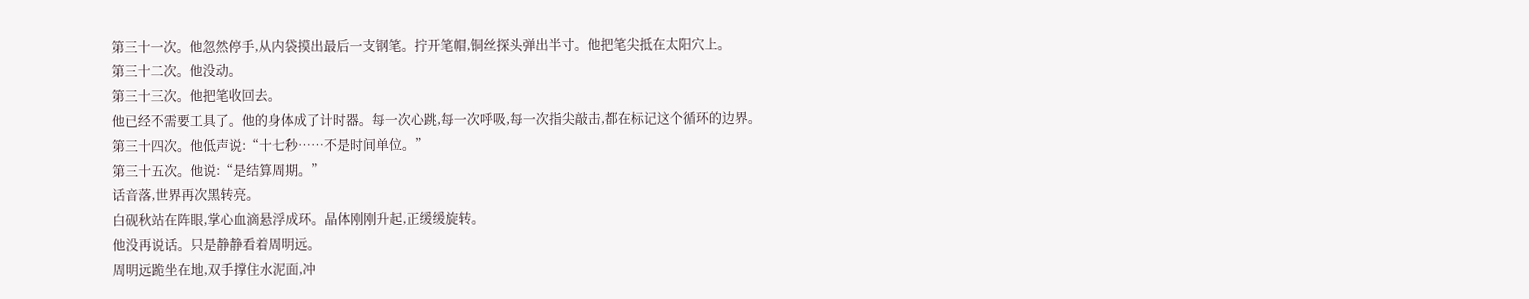第三十一次。他忽然停手,从内袋摸出最后一支钢笔。拧开笔帽,铜丝探头弹出半寸。他把笔尖抵在太阳穴上。
第三十二次。他没动。
第三十三次。他把笔收回去。
他已经不需要工具了。他的身体成了计时器。每一次心跳,每一次呼吸,每一次指尖敲击,都在标记这个循环的边界。
第三十四次。他低声说:“十七秒……不是时间单位。”
第三十五次。他说:“是结算周期。”
话音落,世界再次黑转亮。
白砚秋站在阵眼,掌心血滴悬浮成环。晶体刚刚升起,正缓缓旋转。
他没再说话。只是静静看着周明远。
周明远跪坐在地,双手撑住水泥面,冲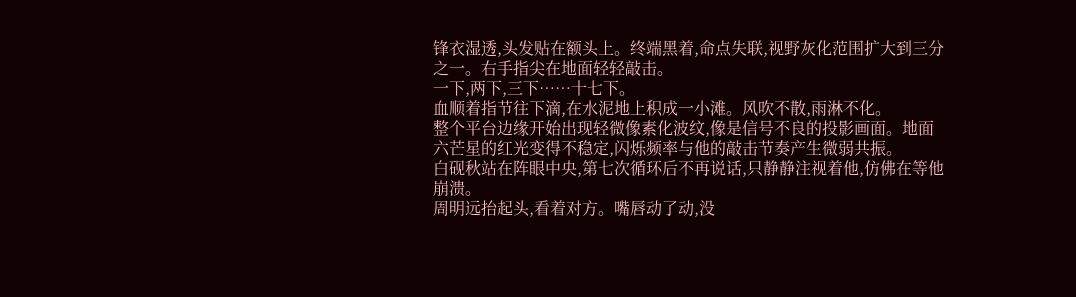锋衣湿透,头发贴在额头上。终端黑着,命点失联,视野灰化范围扩大到三分之一。右手指尖在地面轻轻敲击。
一下,两下,三下……十七下。
血顺着指节往下滴,在水泥地上积成一小滩。风吹不散,雨淋不化。
整个平台边缘开始出现轻微像素化波纹,像是信号不良的投影画面。地面六芒星的红光变得不稳定,闪烁频率与他的敲击节奏产生微弱共振。
白砚秋站在阵眼中央,第七次循环后不再说话,只静静注视着他,仿佛在等他崩溃。
周明远抬起头,看着对方。嘴唇动了动,没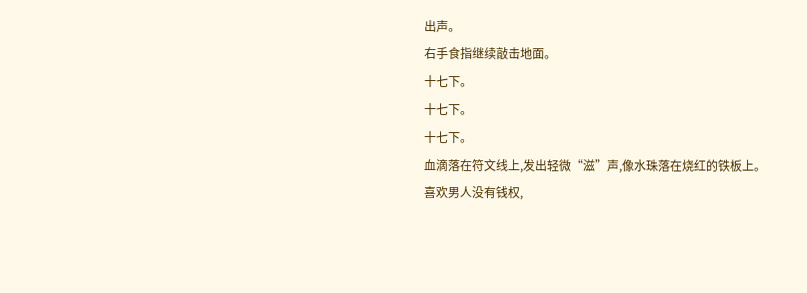出声。
右手食指继续敲击地面。
十七下。
十七下。
十七下。
血滴落在符文线上,发出轻微“滋”声,像水珠落在烧红的铁板上。
喜欢男人没有钱权,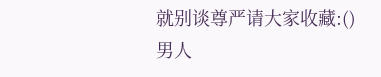就别谈尊严请大家收藏:()男人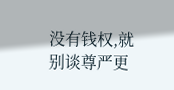没有钱权,就别谈尊严更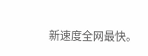新速度全网最快。